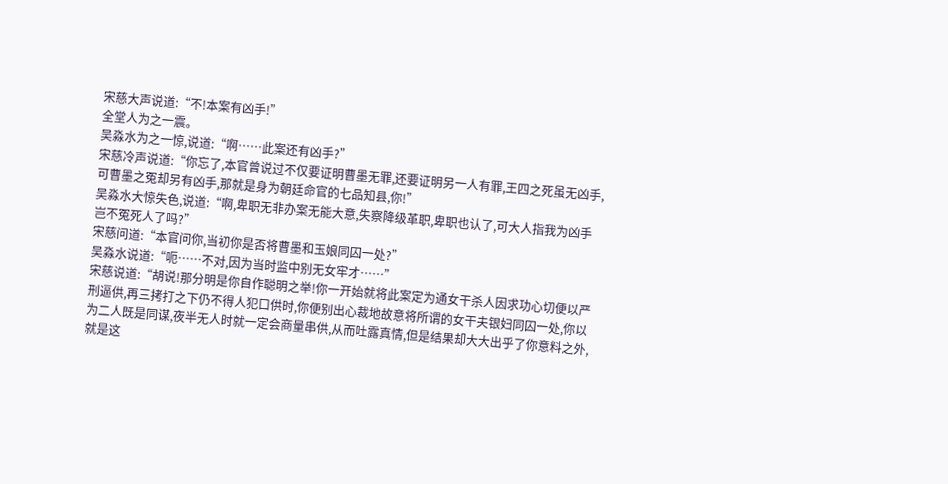宋慈大声说道:“不!本案有凶手!”
全堂人为之一震。
吴淼水为之一惊,说道:“啊……此案还有凶手?”
宋慈冷声说道:“你忘了,本官曾说过不仅要证明曹墨无罪,还要证明另一人有罪,王四之死虽无凶手,可曹墨之冤却另有凶手,那就是身为朝廷命官的七品知县,你!”
吴淼水大惊失色,说道:“啊,卑职无非办案无能大意,失察降级革职,卑职也认了,可大人指我为凶手岂不冤死人了吗?”
宋慈问道:“本官问你,当初你是否将曹墨和玉娘同囚一处?”
吴淼水说道:“呃……不对,因为当时监中别无女牢才……”
宋慈说道:“胡说!那分明是你自作聪明之举!你一开始就将此案定为通女干杀人因求功心切便以严刑逼供,再三拷打之下仍不得人犯口供时,你便别出心裁地故意将所谓的女干夫银妇同囚一处,你以为二人既是同谋,夜半无人时就一定会商量串供,从而吐露真情,但是结果却大大出乎了你意料之外,就是这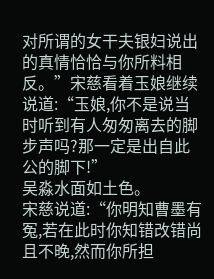对所谓的女干夫银妇说出的真情恰恰与你所料相反。”宋慈看着玉娘继续说道:“玉娘,你不是说当时听到有人匆匆离去的脚步声吗?那一定是出自此公的脚下!”
吴淼水面如土色。
宋慈说道:“你明知曹墨有冤,若在此时你知错改错尚且不晚,然而你所担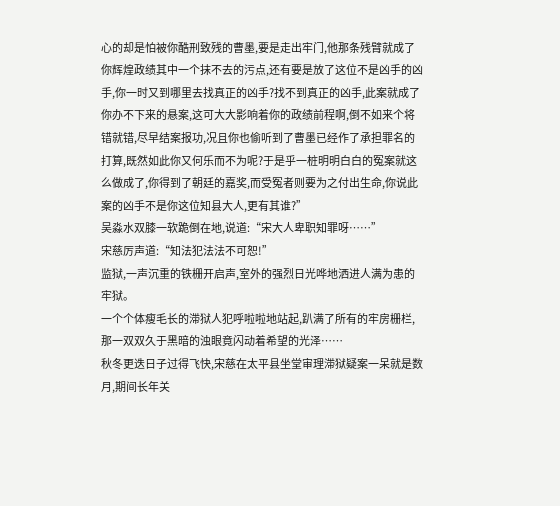心的却是怕被你酷刑致残的曹墨,要是走出牢门,他那条残臂就成了你辉煌政绩其中一个抹不去的污点,还有要是放了这位不是凶手的凶手,你一时又到哪里去找真正的凶手?找不到真正的凶手,此案就成了你办不下来的悬案,这可大大影响着你的政绩前程啊,倒不如来个将错就错,尽早结案报功,况且你也偷听到了曹墨已经作了承担罪名的打算,既然如此你又何乐而不为呢?于是乎一桩明明白白的冤案就这么做成了,你得到了朝廷的嘉奖,而受冤者则要为之付出生命,你说此案的凶手不是你这位知县大人,更有其谁?”
吴淼水双膝一软跪倒在地,说道:“宋大人卑职知罪呀……”
宋慈厉声道:“知法犯法法不可恕!”
监狱,一声沉重的铁栅开启声,室外的强烈日光哗地洒进人满为患的牢狱。
一个个体瘦毛长的滞狱人犯呼啦啦地站起,趴满了所有的牢房栅栏,那一双双久于黑暗的浊眼竟闪动着希望的光泽……
秋冬更迭日子过得飞快,宋慈在太平县坐堂审理滞狱疑案一呆就是数月,期间长年关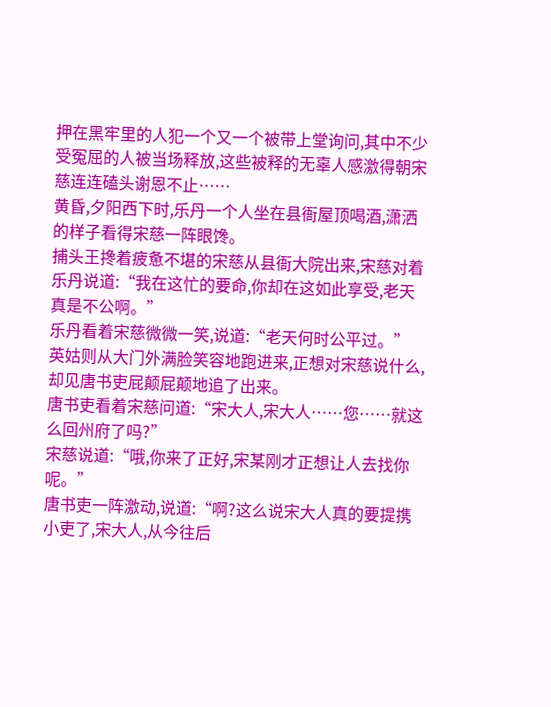押在黑牢里的人犯一个又一个被带上堂询问,其中不少受冤屈的人被当场释放,这些被释的无辜人感激得朝宋慈连连磕头谢恩不止……
黄昏,夕阳西下时,乐丹一个人坐在县衙屋顶喝酒,潇洒的样子看得宋慈一阵眼馋。
捕头王搀着疲惫不堪的宋慈从县衙大院出来,宋慈对着乐丹说道:“我在这忙的要命,你却在这如此享受,老天真是不公啊。”
乐丹看着宋慈微微一笑,说道:“老天何时公平过。”
英姑则从大门外满脸笑容地跑进来,正想对宋慈说什么,却见唐书吏屁颠屁颠地追了出来。
唐书吏看着宋慈问道:“宋大人,宋大人……您……就这么回州府了吗?”
宋慈说道:“哦,你来了正好,宋某刚才正想让人去找你呢。”
唐书吏一阵激动,说道:“啊?这么说宋大人真的要提携小吏了,宋大人,从今往后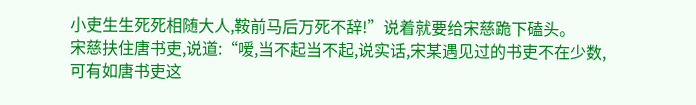小吏生生死死相随大人,鞍前马后万死不辞!”说着就要给宋慈跪下磕头。
宋慈扶住唐书吏,说道:“嗳,当不起当不起,说实话,宋某遇见过的书吏不在少数,可有如唐书吏这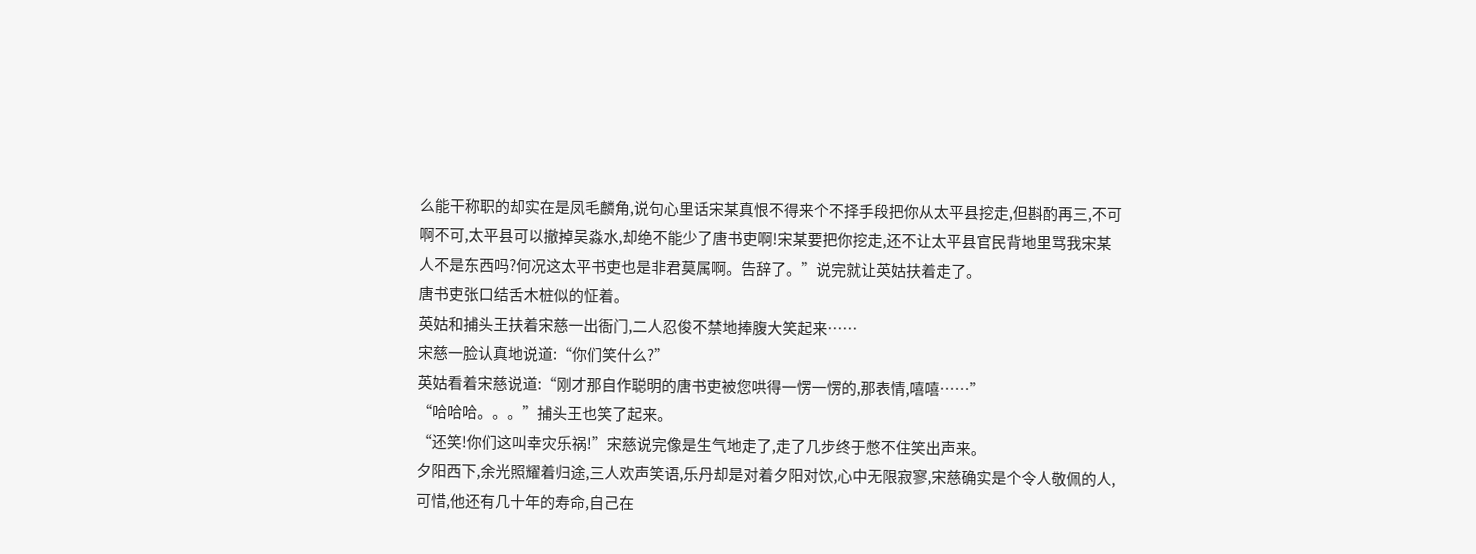么能干称职的却实在是凤毛麟角,说句心里话宋某真恨不得来个不择手段把你从太平县挖走,但斟酌再三,不可啊不可,太平县可以撤掉吴淼水,却绝不能少了唐书吏啊!宋某要把你挖走,还不让太平县官民背地里骂我宋某人不是东西吗?何况这太平书吏也是非君莫属啊。告辞了。”说完就让英姑扶着走了。
唐书吏张口结舌木桩似的怔着。
英姑和捕头王扶着宋慈一出衙门,二人忍俊不禁地捧腹大笑起来……
宋慈一脸认真地说道:“你们笑什么?”
英姑看着宋慈说道:“刚才那自作聪明的唐书吏被您哄得一愣一愣的,那表情,嘻嘻……”
“哈哈哈。。。”捕头王也笑了起来。
“还笑!你们这叫幸灾乐祸!”宋慈说完像是生气地走了,走了几步终于憋不住笑出声来。
夕阳西下,余光照耀着归途,三人欢声笑语,乐丹却是对着夕阳对饮,心中无限寂寥,宋慈确实是个令人敬佩的人,可惜,他还有几十年的寿命,自己在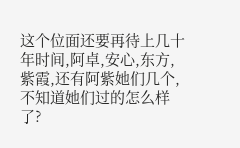这个位面还要再待上几十年时间,阿卓,安心,东方,紫霞,还有阿紫她们几个,不知道她们过的怎么样了?